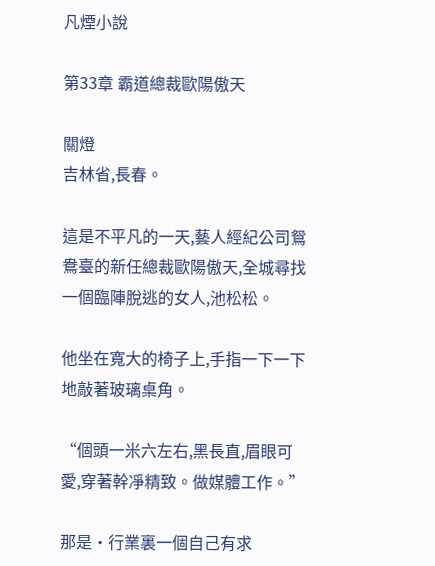凡煙小說

第33章 霸道總裁歐陽傲天

關燈
吉林省,長春。

這是不平凡的一天,藝人經紀公司鴛鴦臺的新任總裁歐陽傲天,全城尋找一個臨陣脫逃的女人,池松松。

他坐在寬大的椅子上,手指一下一下地敲著玻璃桌角。

“個頭一米六左右,黑長直,眉眼可愛,穿著幹凈精致。做媒體工作。”

那是·行業裏一個自己有求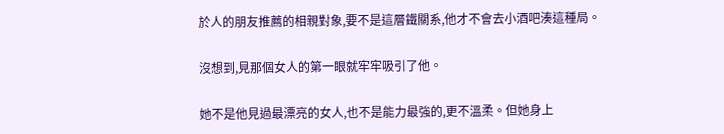於人的朋友推薦的相親對象,要不是這層鐵關系,他才不會去小酒吧湊這種局。

沒想到,見那個女人的第一眼就牢牢吸引了他。

她不是他見過最漂亮的女人,也不是能力最強的,更不溫柔。但她身上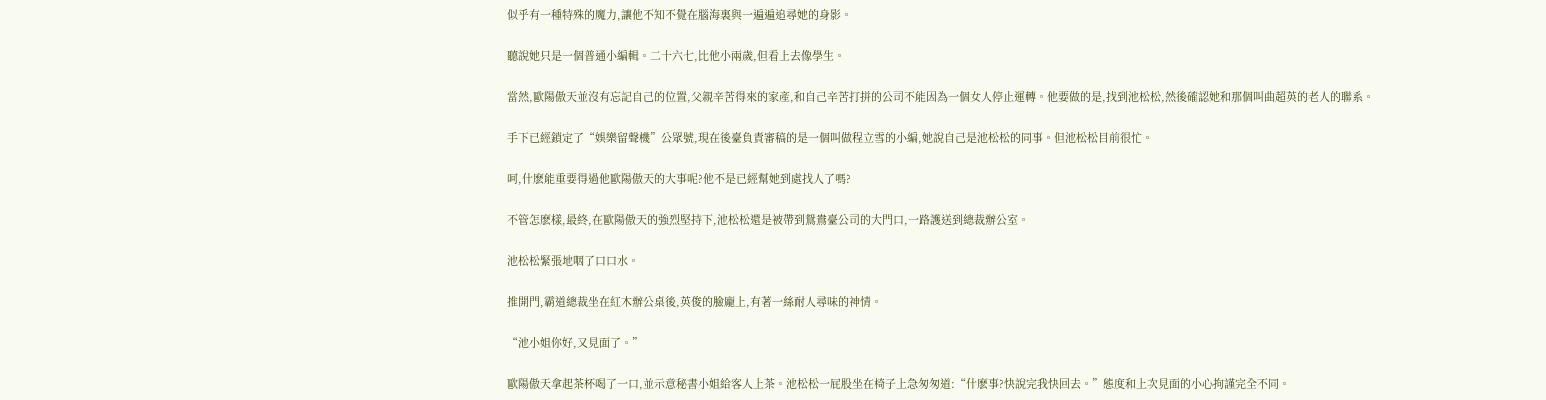似乎有一種特殊的魔力,讓他不知不覺在腦海裏與一遍遍追尋她的身影。

聽說她只是一個普通小編輯。二十六七,比他小兩歲,但看上去像學生。

當然,歐陽傲天並沒有忘記自己的位置,父親辛苦得來的家產,和自己辛苦打拼的公司不能因為一個女人停止運轉。他要做的是,找到池松松,然後確認她和那個叫曲超英的老人的聯系。

手下已經鎖定了“娛樂留聲機”公眾號,現在後臺負責審稿的是一個叫做程立雪的小編,她說自己是池松松的同事。但池松松目前很忙。

呵,什麽能重要得過他歐陽傲天的大事呢?他不是已經幫她到處找人了嗎?

不管怎麽樣,最終,在歐陽傲天的強烈堅持下,池松松還是被帶到鴛鴦臺公司的大門口,一路護送到總裁辦公室。

池松松緊張地咽了口口水。

推開門,霸道總裁坐在紅木辦公桌後,英俊的臉龐上,有著一絲耐人尋味的神情。

“池小姐你好,又見面了。”

歐陽傲天拿起茶杯喝了一口,並示意秘書小姐給客人上茶。池松松一屁股坐在椅子上急匆匆道:“什麽事?快說完我快回去。”態度和上次見面的小心拘謹完全不同。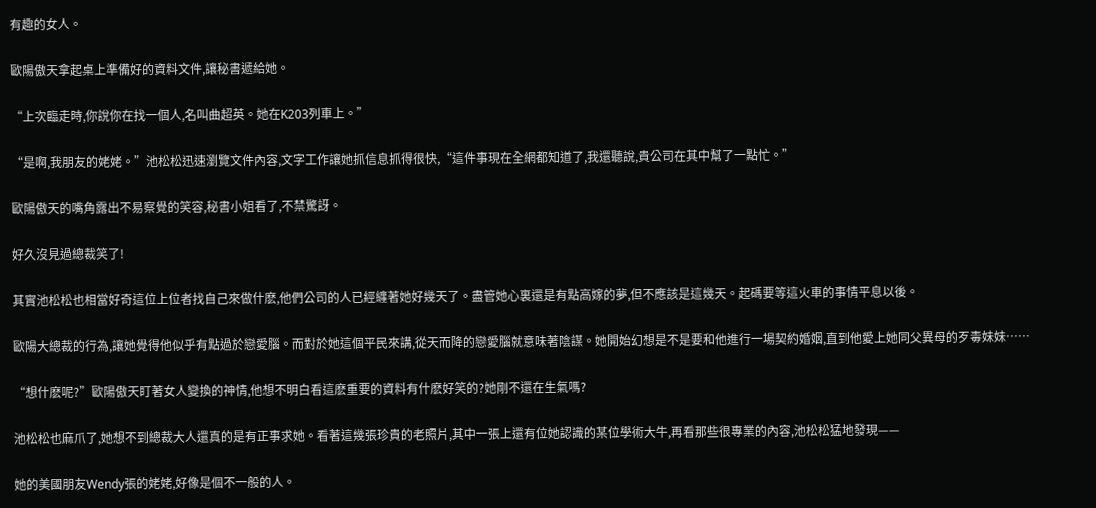有趣的女人。

歐陽傲天拿起桌上準備好的資料文件,讓秘書遞給她。

“上次臨走時,你說你在找一個人,名叫曲超英。她在K203列車上。”

“是啊,我朋友的姥姥。”池松松迅速瀏覽文件內容,文字工作讓她抓信息抓得很快,“這件事現在全網都知道了,我還聽說,貴公司在其中幫了一點忙。”

歐陽傲天的嘴角露出不易察覺的笑容,秘書小姐看了,不禁驚訝。

好久沒見過總裁笑了!

其實池松松也相當好奇這位上位者找自己來做什麽,他們公司的人已經纏著她好幾天了。盡管她心裏還是有點高嫁的夢,但不應該是這幾天。起碼要等這火車的事情平息以後。

歐陽大總裁的行為,讓她覺得他似乎有點過於戀愛腦。而對於她這個平民來講,從天而降的戀愛腦就意味著陰謀。她開始幻想是不是要和他進行一場契約婚姻,直到他愛上她同父異母的歹毒妹妹……

“想什麽呢?”歐陽傲天盯著女人變換的神情,他想不明白看這麽重要的資料有什麽好笑的?她剛不還在生氣嗎?

池松松也麻爪了,她想不到總裁大人還真的是有正事求她。看著這幾張珍貴的老照片,其中一張上還有位她認識的某位學術大牛,再看那些很專業的內容,池松松猛地發現——

她的美國朋友Wendy張的姥姥,好像是個不一般的人。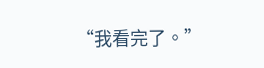“我看完了。”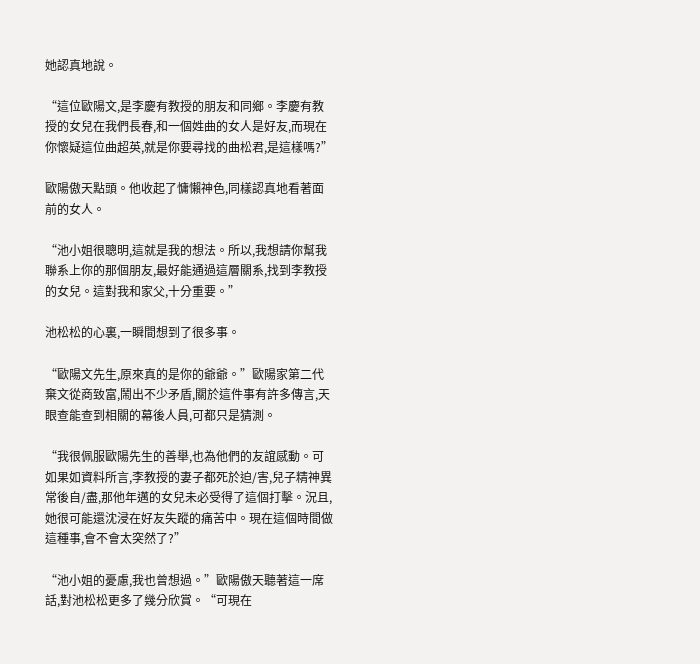她認真地說。

“這位歐陽文,是李慶有教授的朋友和同鄉。李慶有教授的女兒在我們長春,和一個姓曲的女人是好友,而現在你懷疑這位曲超英,就是你要尋找的曲松君,是這樣嗎?”

歐陽傲天點頭。他收起了慵懶神色,同樣認真地看著面前的女人。

“池小姐很聰明,這就是我的想法。所以,我想請你幫我聯系上你的那個朋友,最好能通過這層關系,找到李教授的女兒。這對我和家父,十分重要。”

池松松的心裏,一瞬間想到了很多事。

“歐陽文先生,原來真的是你的爺爺。”歐陽家第二代棄文從商致富,鬧出不少矛盾,關於這件事有許多傳言,天眼查能查到相關的幕後人員,可都只是猜測。

“我很佩服歐陽先生的善舉,也為他們的友誼感動。可如果如資料所言,李教授的妻子都死於迫/害,兒子精神異常後自/盡,那他年邁的女兒未必受得了這個打擊。況且,她很可能還沈浸在好友失蹤的痛苦中。現在這個時間做這種事,會不會太突然了?”

“池小姐的憂慮,我也曾想過。”歐陽傲天聽著這一席話,對池松松更多了幾分欣賞。“可現在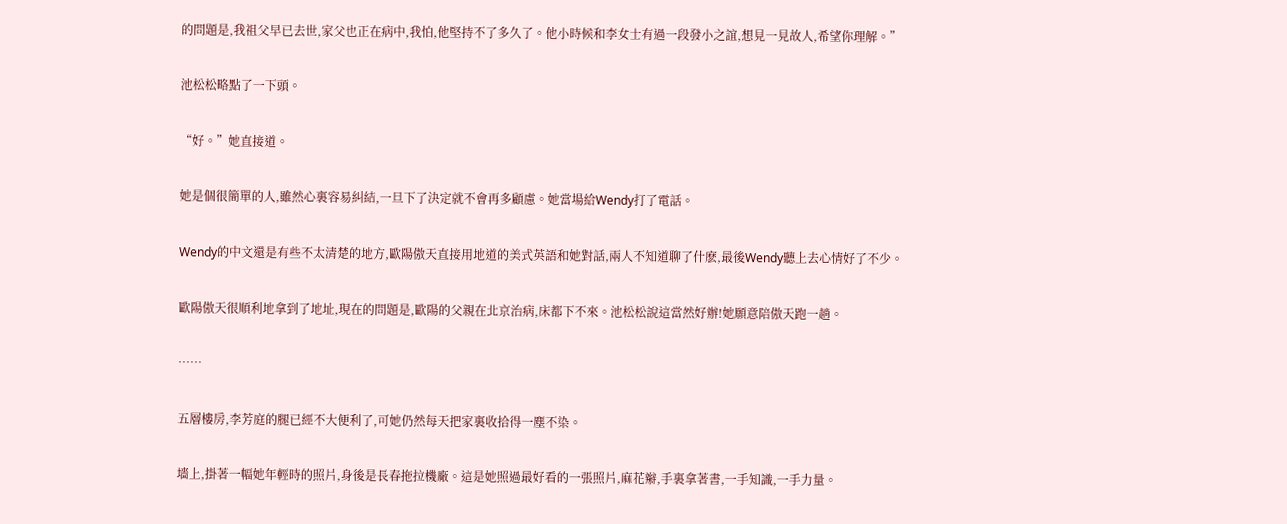的問題是,我祖父早已去世,家父也正在病中,我怕,他堅持不了多久了。他小時候和李女士有過一段發小之誼,想見一見故人,希望你理解。”

池松松略點了一下頭。

“好。”她直接道。

她是個很簡單的人,雖然心裏容易糾結,一旦下了決定就不會再多顧慮。她當場給Wendy打了電話。

Wendy的中文還是有些不太清楚的地方,歐陽傲天直接用地道的美式英語和她對話,兩人不知道聊了什麽,最後Wendy聽上去心情好了不少。

歐陽傲天很順利地拿到了地址,現在的問題是,歐陽的父親在北京治病,床都下不來。池松松說這當然好辦!她願意陪傲天跑一趟。

……

五層樓房,李芳庭的腿已經不大便利了,可她仍然每天把家裏收拾得一塵不染。

墻上,掛著一幅她年輕時的照片,身後是長春拖拉機廠。這是她照過最好看的一張照片,麻花辮,手裏拿著書,一手知識,一手力量。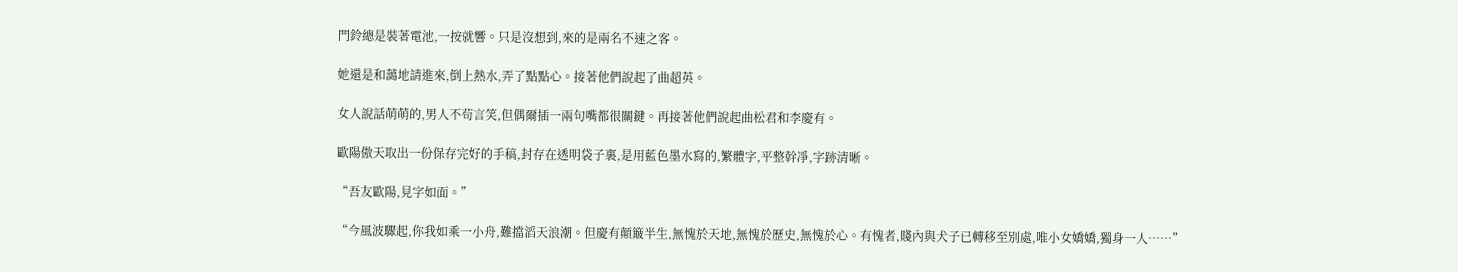門鈴總是裝著電池,一按就響。只是沒想到,來的是兩名不速之客。

她還是和藹地請進來,倒上熱水,弄了點點心。接著他們說起了曲超英。

女人說話萌萌的,男人不茍言笑,但偶爾插一兩句嘴都很關鍵。再接著他們說起曲松君和李慶有。

歐陽傲天取出一份保存完好的手稿,封存在透明袋子裏,是用藍色墨水寫的,繁體字,平整幹凈,字跡清晰。

“吾友歐陽,見字如面。”

“今風波驟起,你我如乘一小舟,難擋滔天浪潮。但慶有顛簸半生,無愧於天地,無愧於歷史,無愧於心。有愧者,賤內與犬子已轉移至別處,唯小女嬌嬌,獨身一人……”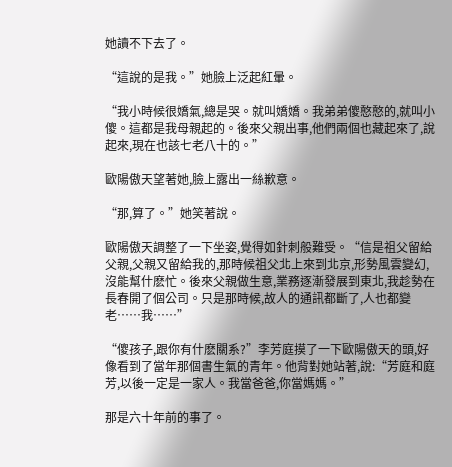她讀不下去了。

“這說的是我。”她臉上泛起紅暈。

“我小時候很嬌氣,總是哭。就叫嬌嬌。我弟弟傻憨憨的,就叫小傻。這都是我母親起的。後來父親出事,他們兩個也藏起來了,說起來,現在也該七老八十的。”

歐陽傲天望著她,臉上露出一絲歉意。

“那,算了。”她笑著說。

歐陽傲天調整了一下坐姿,覺得如針刺般難受。“信是祖父留給父親,父親又留給我的,那時候祖父北上來到北京,形勢風雲變幻,沒能幫什麽忙。後來父親做生意,業務逐漸發展到東北,我趁勢在長春開了個公司。只是那時候,故人的通訊都斷了,人也都變老……我……”

“傻孩子,跟你有什麽關系?”李芳庭摸了一下歐陽傲天的頭,好像看到了當年那個書生氣的青年。他背對她站著,說:“芳庭和庭芳,以後一定是一家人。我當爸爸,你當媽媽。”

那是六十年前的事了。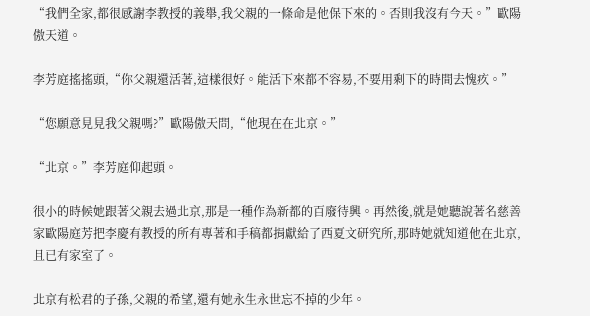“我們全家,都很感謝李教授的義舉,我父親的一條命是他保下來的。否則我沒有今天。”歐陽傲天道。

李芳庭搖搖頭,“你父親還活著,這樣很好。能活下來都不容易,不要用剩下的時間去愧疚。”

“您願意見見我父親嗎?”歐陽傲天問,“他現在在北京。”

“北京。”李芳庭仰起頭。

很小的時候她跟著父親去過北京,那是一種作為新都的百廢待興。再然後,就是她聽說著名慈善家歐陽庭芳把李慶有教授的所有專著和手稿都捐獻給了西夏文研究所,那時她就知道他在北京,且已有家室了。

北京有松君的子孫,父親的希望,還有她永生永世忘不掉的少年。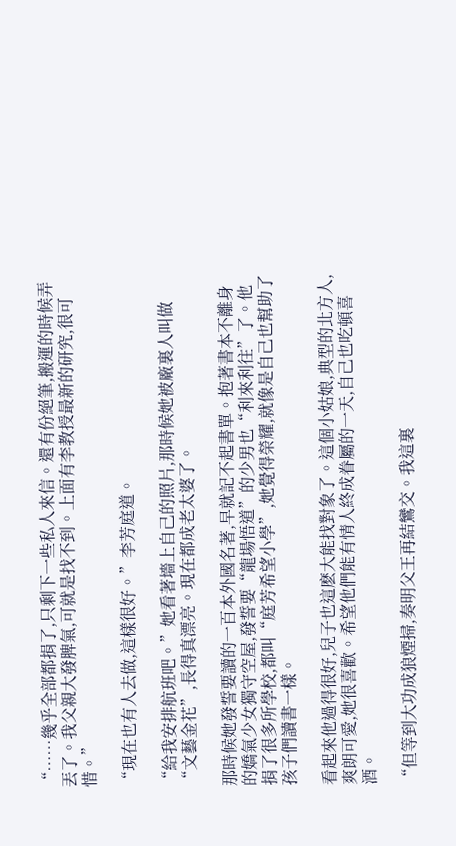“……幾乎全部都捐了,只剩下一些私人來信。還有份絕筆,搬運的時候弄丟了。我父親大發脾氣,可就是找不到。上面有李教授最新的研究,很可惜。”

“現在也有人去做,這樣很好。”李芳庭道。

“給我安排航班吧。”她看著墻上自己的照片,那時候她被廠裏人叫做“文藝金花”,長得真漂亮。現在都成老太婆了。

那時候她發誓要讀的一百本外國名著,早就記不起書單。抱著書本不離身的嬌氣少女獨守空屋,發誓要“龍場悟道”的少男也“利來利往”了。他捐了很多所學校,都叫“庭芳希望小學”,她覺得榮耀,就像是自己也幫助了孩子們讀書一樣。

看起來他過得很好,兒子也這麽大能找對象了。這個小姑娘,典型的北方人,爽朗可愛,她很喜歡。希望他們能有情人終成眷屬的一天,自己也吃頓喜酒。

“但等到大功成狼煙掃,奏明父王再結鸞交。我這裏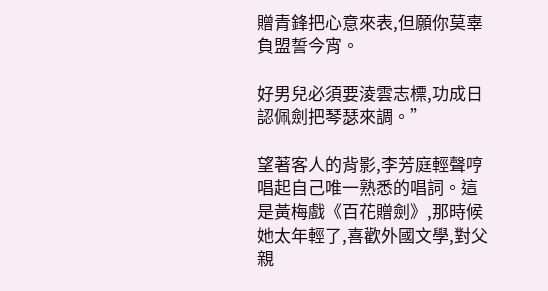贈青鋒把心意來表,但願你莫辜負盟誓今宵。

好男兒必須要淩雲志標,功成日認佩劍把琴瑟來調。”

望著客人的背影,李芳庭輕聲哼唱起自己唯一熟悉的唱詞。這是黃梅戲《百花贈劍》,那時候她太年輕了,喜歡外國文學,對父親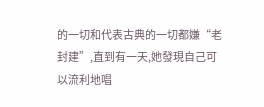的一切和代表古典的一切都嫌“老封建”,直到有一天,她發現自己可以流利地唱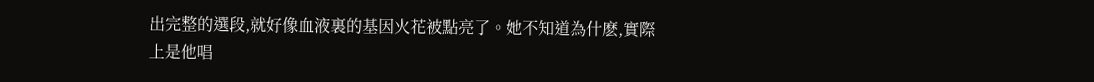出完整的選段,就好像血液裏的基因火花被點亮了。她不知道為什麽,實際上是他唱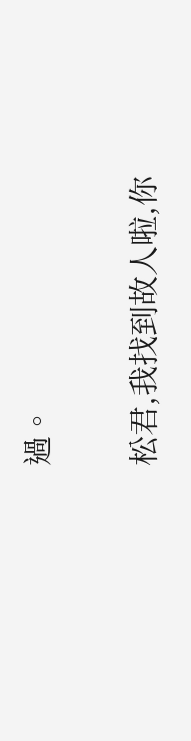過。

松君,我找到故人啦,你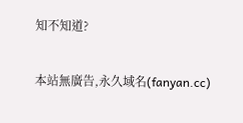知不知道?

本站無廣告,永久域名(fanyan.cc)